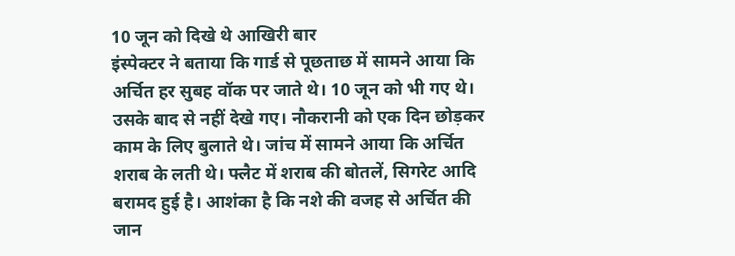10 जून को दिखे थे आखिरी बार
इंस्पेक्टर ने बताया कि गार्ड से पूछताछ में सामने आया कि अर्चित हर सुबह वॉक पर जाते थे। 10 जून को भी गए थे। उसके बाद से नहीं देखे गए। नौकरानी को एक दिन छोड़कर काम के लिए बुलाते थे। जांच में सामने आया कि अर्चित शराब के लती थे। फ्लैट में शराब की बोतलें, सिगरेट आदि बरामद हुई है। आशंका है कि नशे की वजह से अर्चित की जान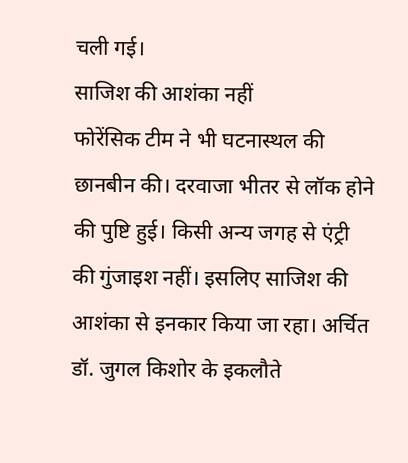चली गई।
साजिश की आशंका नहीं
फोरेंसिक टीम ने भी घटनास्थल की छानबीन की। दरवाजा भीतर से लॉक होने की पुष्टि हुई। किसी अन्य जगह से एंट्री की गुंजाइश नहीं। इसलिए साजिश की आशंका से इनकार किया जा रहा। अर्चित डॉ. जुगल किशोर के इकलौते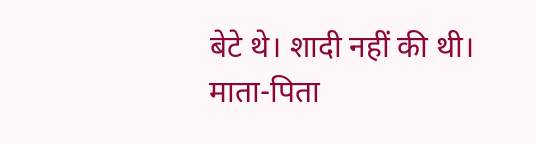बेटे थे। शादी नहीं की थी। माता-पिता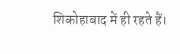शिकोहाबाद में ही रहते हैं।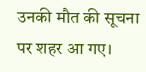उनकी मौत की सूचना पर शहर आ गए।